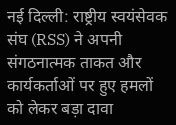नई दिल्ली: राष्ट्रीय स्वयंसेवक संघ (RSS) ने अपनी संगठनात्मक ताकत और कार्यकर्ताओं पर हुए हमलों को लेकर बड़ा दावा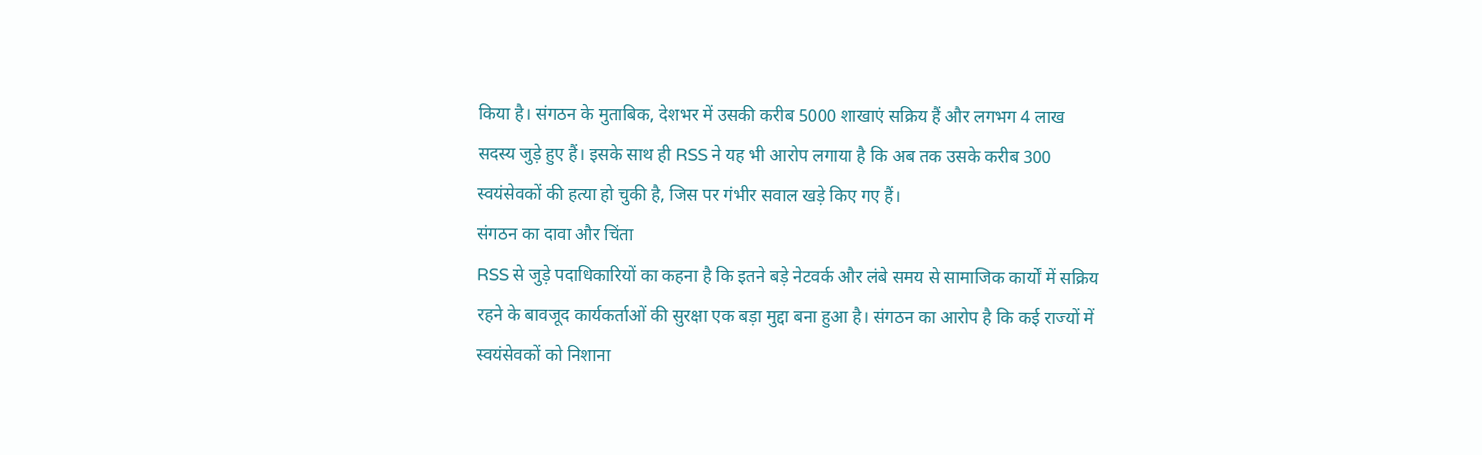किया है। संगठन के मुताबिक, देशभर में उसकी करीब 5000 शाखाएं सक्रिय हैं और लगभग 4 लाख सदस्य जुड़े हुए हैं। इसके साथ ही RSS ने यह भी आरोप लगाया है कि अब तक उसके करीब 300 स्वयंसेवकों की हत्या हो चुकी है, जिस पर गंभीर सवाल खड़े किए गए हैं।
संगठन का दावा और चिंता
RSS से जुड़े पदाधिकारियों का कहना है कि इतने बड़े नेटवर्क और लंबे समय से सामाजिक कार्यों में सक्रिय रहने के बावजूद कार्यकर्ताओं की सुरक्षा एक बड़ा मुद्दा बना हुआ है। संगठन का आरोप है कि कई राज्यों में स्वयंसेवकों को निशाना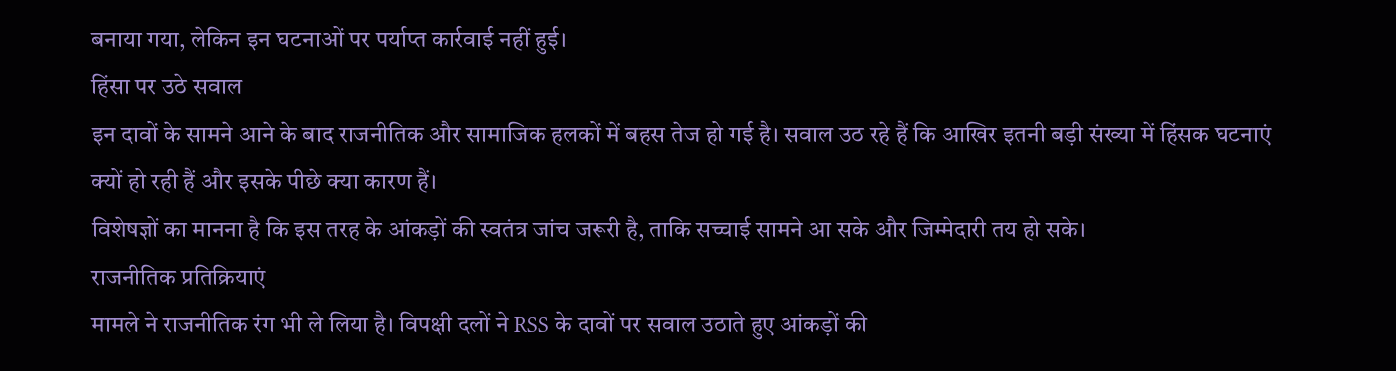बनाया गया, लेकिन इन घटनाओं पर पर्याप्त कार्रवाई नहीं हुई।
हिंसा पर उठे सवाल
इन दावों के सामने आने के बाद राजनीतिक और सामाजिक हलकों में बहस तेज हो गई है। सवाल उठ रहे हैं कि आखिर इतनी बड़ी संख्या में हिंसक घटनाएं क्यों हो रही हैं और इसके पीछे क्या कारण हैं।
विशेषज्ञों का मानना है कि इस तरह के आंकड़ों की स्वतंत्र जांच जरूरी है, ताकि सच्चाई सामने आ सके और जिम्मेदारी तय हो सके।
राजनीतिक प्रतिक्रियाएं
मामले ने राजनीतिक रंग भी ले लिया है। विपक्षी दलों ने RSS के दावों पर सवाल उठाते हुए आंकड़ों की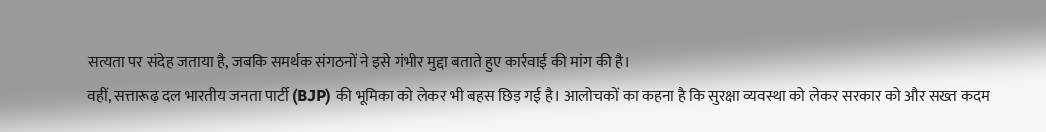सत्यता पर संदेह जताया है, जबकि समर्थक संगठनों ने इसे गंभीर मुद्दा बताते हुए कार्रवाई की मांग की है।
वहीं, सत्तारूढ़ दल भारतीय जनता पार्टी (BJP) की भूमिका को लेकर भी बहस छिड़ गई है। आलोचकों का कहना है कि सुरक्षा व्यवस्था को लेकर सरकार को और सख्त कदम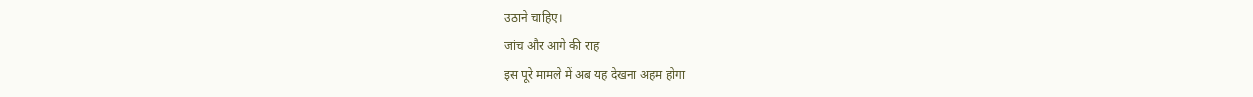उठाने चाहिए।
जांच और आगे की राह
इस पूरे मामले में अब यह देखना अहम होगा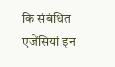कि संबंधित एजेंसियां इन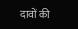दावों की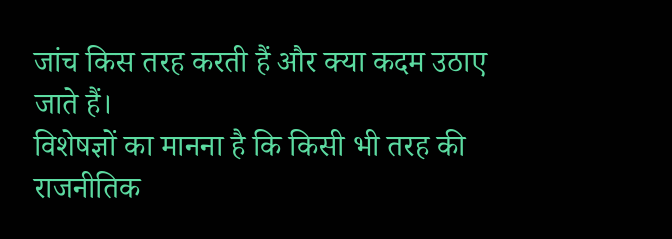जांच किस तरह करती हैं और क्या कदम उठाए जाते हैं।
विशेषज्ञों का मानना है कि किसी भी तरह की राजनीतिक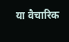या वैचारिक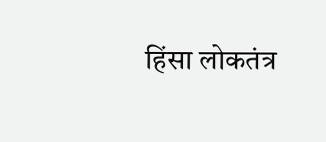हिंसा लोकतंत्र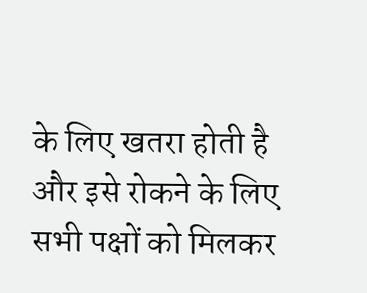के लिए खतरा होती है और इसे रोकने के लिए सभी पक्षों को मिलकर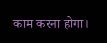काम करना होगा।